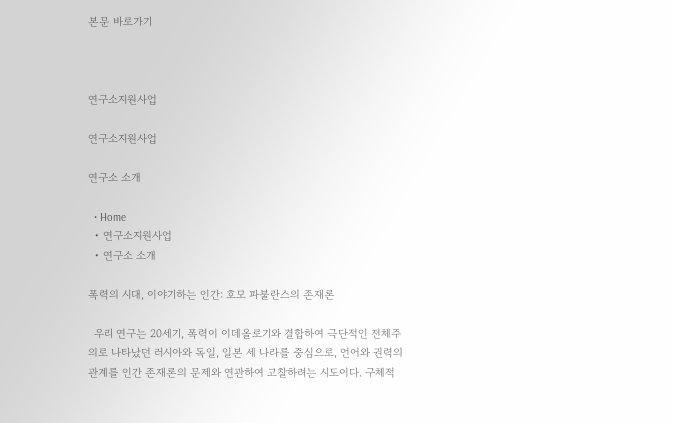본문 바로가기



연구소지원사업

연구소지원사업

연구소 소개

  • Home
  • 연구소지원사업
  • 연구소 소개

폭력의 시대, 이야기하는 인간: 호모 파불란스의 존재론

  우리 연구는 20세기, 폭력이 이데올로기와 결합하여 극단적인 전체주의로 나타났던 러시아와 독일, 일본 세 나라를 중심으로, 언어와 권력의 관계를 인간 존재론의 문제와 연관하여 고찰하려는 시도이다. 구체적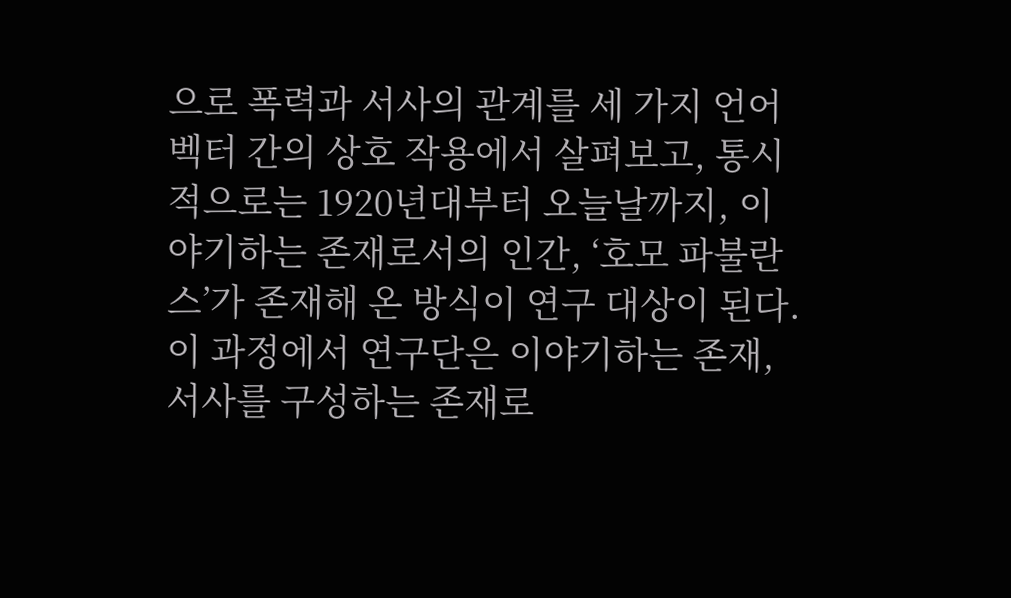으로 폭력과 서사의 관계를 세 가지 언어 벡터 간의 상호 작용에서 살펴보고, 통시적으로는 1920년대부터 오늘날까지, 이야기하는 존재로서의 인간, ‘호모 파불란스’가 존재해 온 방식이 연구 대상이 된다. 이 과정에서 연구단은 이야기하는 존재, 서사를 구성하는 존재로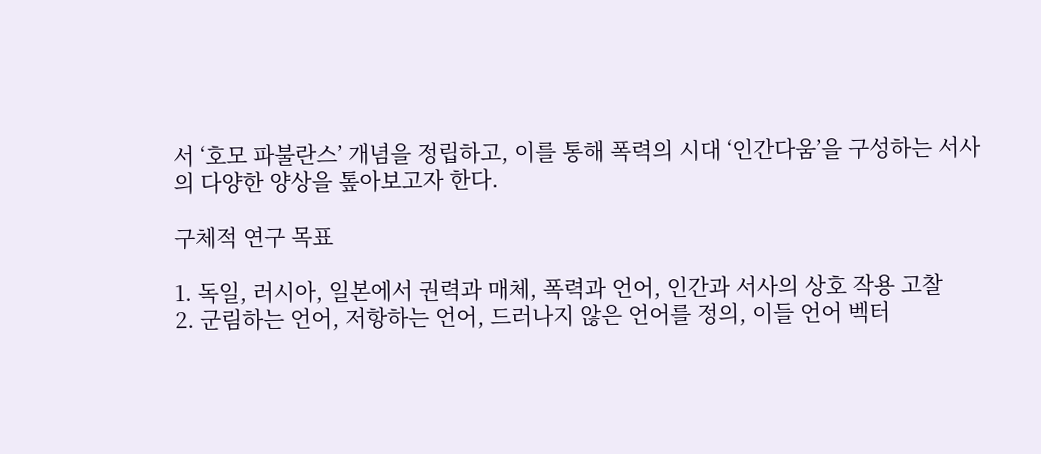서 ‘호모 파불란스’ 개념을 정립하고, 이를 통해 폭력의 시대 ‘인간다움’을 구성하는 서사의 다양한 양상을 톺아보고자 한다.

구체적 연구 목표

1. 독일, 러시아, 일본에서 권력과 매체, 폭력과 언어, 인간과 서사의 상호 작용 고찰
2. 군림하는 언어, 저항하는 언어, 드러나지 않은 언어를 정의, 이들 언어 벡터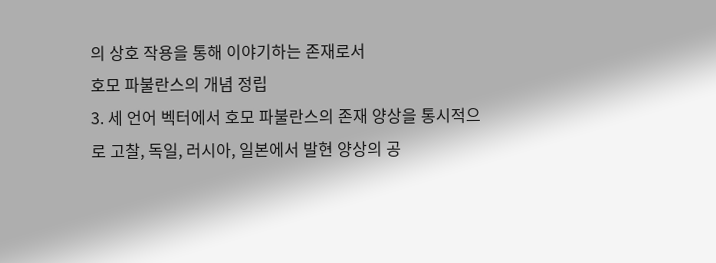의 상호 작용을 통해 이야기하는 존재로서
호모 파불란스의 개념 정립
3. 세 언어 벡터에서 호모 파불란스의 존재 양상을 통시적으로 고찰, 독일, 러시아, 일본에서 발현 양상의 공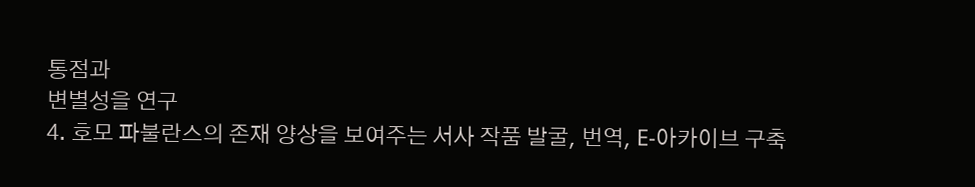통점과
변별성을 연구
4. 호모 파불란스의 존재 양상을 보여주는 서사 작품 발굴, 번역, E-아카이브 구축